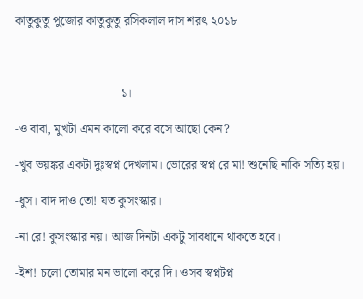কাতুকুতু পুজোর কাতুকুতু রসিকলাল দাস শরৎ ২০১৮



                                  ১।

-ও বাবা, মুখটা এমন কালো করে বসে আছো কেন?

-খুব ভয়ঙ্কর একটা দুঃস্বপ্ন দেখলাম। ভোরের স্বপ্ন রে মা! শুনেছি নাকি সত্যি হয়।

-ধুস। বাদ দাও তো! যত কুসংস্কার।

-না রে! কুসংস্কার নয়। আজ দিনটা একটু সাবধানে থাকতে হবে।

-ইশ! চলো তোমার মন ভালো করে দি। ওসব স্বপ্নটপ্ন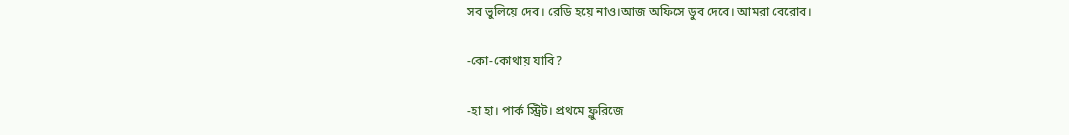সব ভুলিয়ে দেব। রেডি হয়ে নাও।আজ অফিসে ডুব দেবে। আমরা বেরোব।

-কো-কোথায় যাবি?

-হা হা। পার্ক স্ট্রিট। প্রথমে ফ্লুরিজে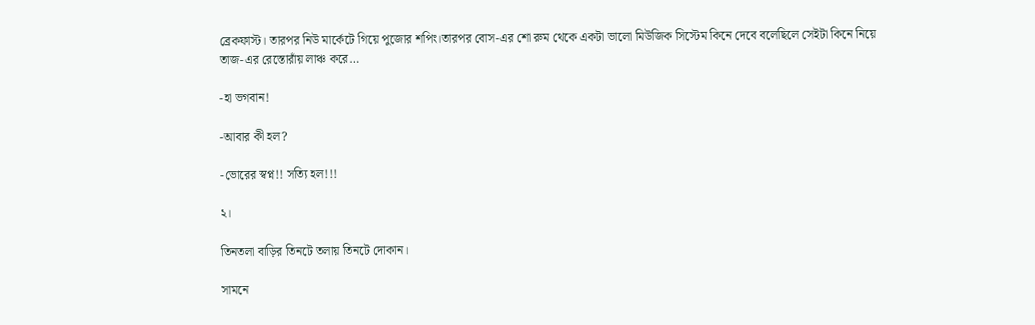ব্রেকফাস্ট। তারপর নিউ মার্কেটে গিয়ে পুজোর শপিং।তারপর বোস-এর শো রুম থেকে একটা ভালো মিউজিক সিস্টেম কিনে দেবে বলেছিলে সেইটা কিনে নিয়ে তাজ-এর রেস্তোরাঁয় লাঞ্চ করে…

-হা ভগবান!

-আবার কী হল?

-ভোরের স্বপ্ন!! সত্যি হল!!!

২।

তিনতলা বাড়ির তিনটে তলায় তিনটে দোকান।

সামনে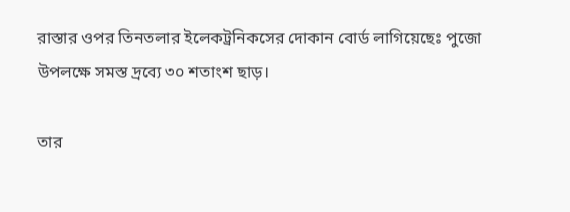রাস্তার ওপর তিনতলার ইলেকট্রনিকসের দোকান বোর্ড লাগিয়েছেঃ পুজো উপলক্ষে সমস্ত দ্রব্যে ৩০ শতাংশ ছাড়।

তার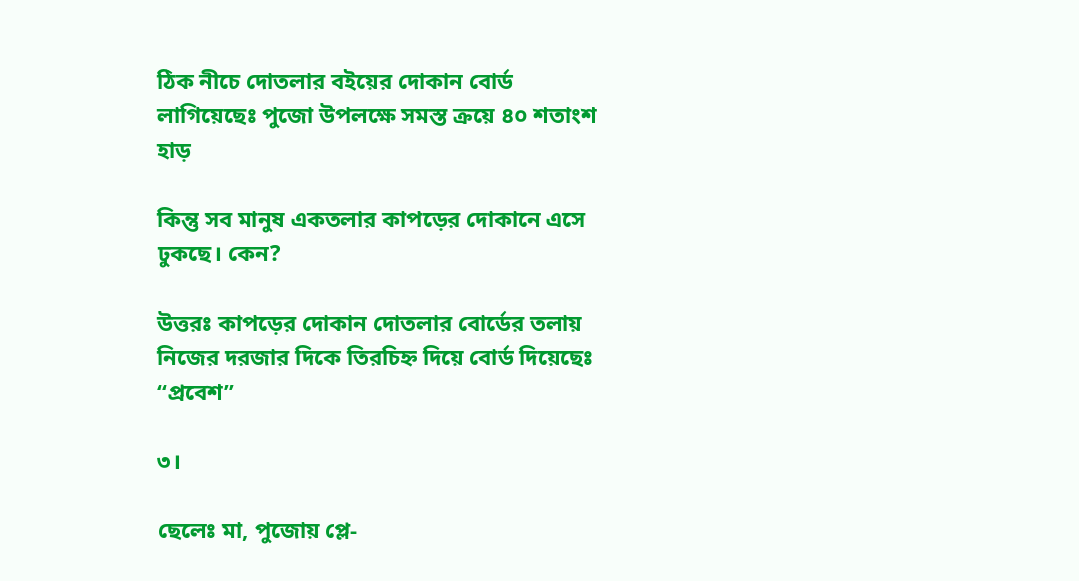ঠিক নীচে দোতলার বইয়ের দোকান বোর্ড লাগিয়েছেঃ পুজো উপলক্ষে সমস্ত ক্রয়ে ৪০ শতাংশ হাড়

কিন্তু সব মানুষ একতলার কাপড়ের দোকানে এসে ঢুকছে। কেন?

উত্তরঃ কাপড়ের দোকান দোতলার বোর্ডের তলায় নিজের দরজার দিকে তিরচিহ্ন দিয়ে বোর্ড দিয়েছেঃ “প্রবেশ”

৩।

ছেলেঃ মা, পুজোয় প্লে-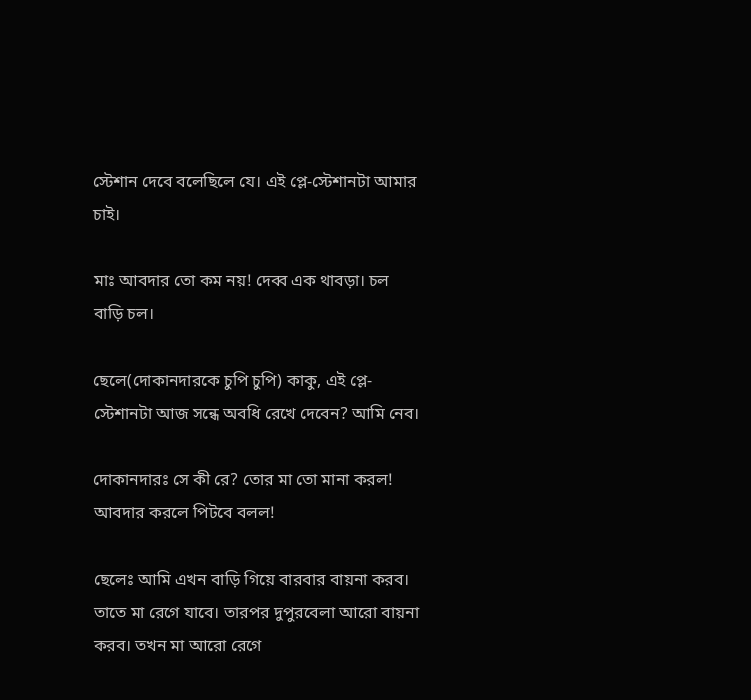স্টেশান দেবে বলেছিলে যে। এই প্লে-স্টেশানটা আমার চাই।

মাঃ আবদার তো কম নয়! দেব্ব এক থাবড়া। চল বাড়ি চল।

ছেলে(দোকানদারকে চুপি চুপি) কাকু, এই প্লে-স্টেশানটা আজ সন্ধে অবধি রেখে দেবেন? আমি নেব।

দোকানদারঃ সে কী রে? তোর মা তো মানা করল! আবদার করলে পিটবে বলল!

ছেলেঃ আমি এখন বাড়ি গিয়ে বারবার বায়না করব। তাতে মা রেগে যাবে। তারপর দুপুরবেলা আরো বায়না করব। তখন মা আরো রেগে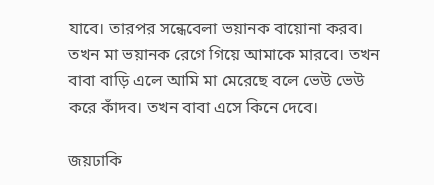যাবে। তারপর সন্ধেবেলা ভয়ানক বায়োনা করব। তখন মা ভয়ানক রেগে গিয়ে আমাকে মারবে। তখন বাবা বাড়ি এলে আমি মা মেরেছে বলে ভেউ ভেউ করে কাঁদব। তখন বাবা এসে কিনে দেবে।

জয়ঢাকি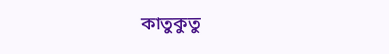কাতুকুতু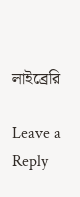লাইব্রেরি

Leave a Reply